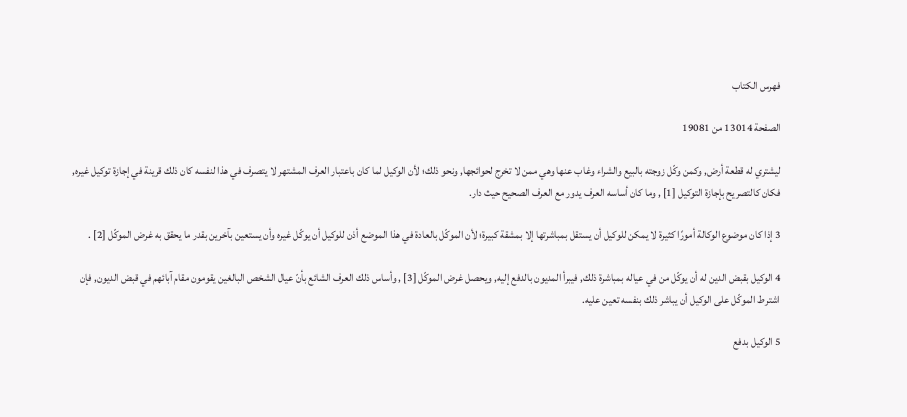فهرس الكتاب

الصفحة 13014 من 19081

ليشتري له قطعة أرض, وكمن وكّل زوجته بالبيع والشراء وغاب عنها وهي ممن لا تخرج لحوائجها, ونحو ذلك؛ لأن الوكيل لما كان باعتبار العرف المشتهر لا يتصرف في هذا لنفسه كان ذلك قرينة في إجازة توكيل غيره, فكان كالتصريح بإجازة التوكيل [1] , وما كان أساسه العرف يدور مع العرف الصحيح حيث دار.

3 إذا كان موضوع الوكالة أمورًا كثيرة لا يمكن للوكيل أن يستقل بمباشرتها إلا بمشقة كبيرة؛ لأن الموكّل بالعادة في هذا الموضع أذن للوكيل أن يوكّل غيره وأن يستعين بآخرين بقدر ما يحقق به غرض الموكّل [2] .

4 الوكيل بقبض الدين له أن يوكّل من في عياله بمباشرة ذلك, فيبرأ المديون بالدفع إليه, ويحصل غرض الموكّل [3] , وأساس ذلك العرف الشائع بأنّ عيال الشخص البالغين يقومون مقام آبائهم في قبض الديون, فإن اشترط الموكّل على الوكيل أن يباشر ذلك بنفسه تعين عليه.

5 الوكيل بدفع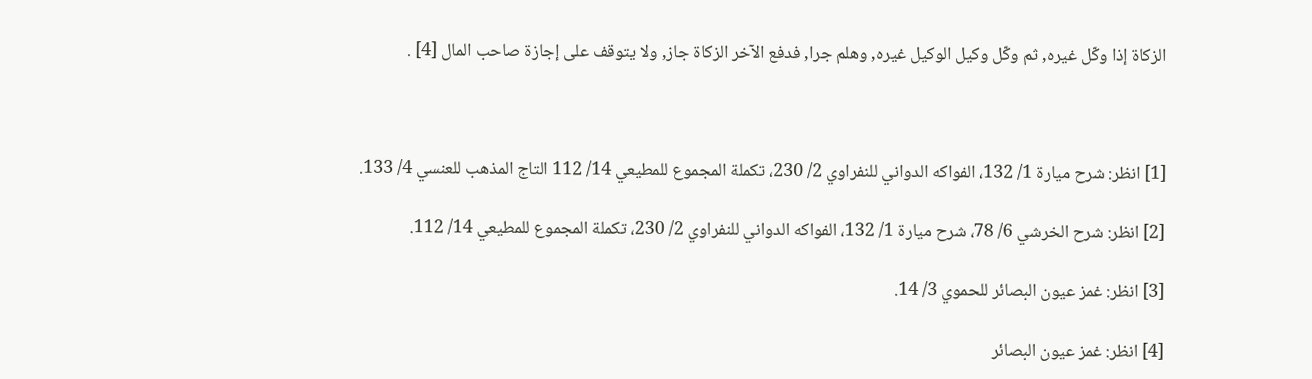الزكاة إذا وكّل غيره, ثم وكّل وكيل الوكيل غيره, وهلم جرا, فدفع الآخر الزكاة جاز, ولا يتوقف على إجازة صاحب المال [4] .



[1] انظر: شرح ميارة 1/ 132، الفواكه الدواني للنفراوي 2/ 230، تكملة المجموع للمطيعي 14/ 112 التاج المذهب للعنسي 4/ 133.

[2] انظر: شرح الخرشي 6/ 78، شرح ميارة 1/ 132، الفواكه الدواني للنفراوي 2/ 230، تكملة المجموع للمطيعي 14/ 112.

[3] انظر: غمز عيون البصائر للحموي 3/ 14.

[4] انظر: غمز عيون البصائر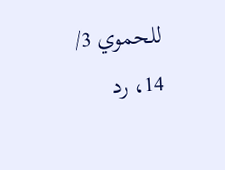للحموي 3/ 14، رد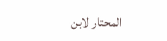المحتار لابن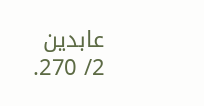عابدين 2/ 270.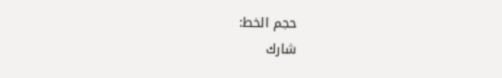حجم الخط:
شارك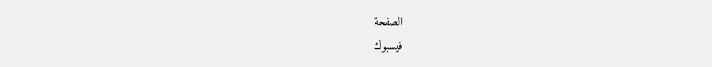الصفحة
فيسبوك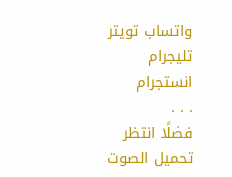واتساب تويتر تليجرام انستجرام
. . .
فضلًا انتظر تحميل الصوت